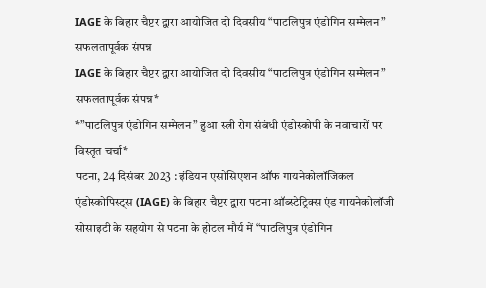IAGE के बिहार चैप्टर द्वारा आयोजित दो दिवसीय “पाटलिपुत्र एंडोगिन सम्मेलन” सफलतापूर्वक संपन्न
IAGE के बिहार चैप्टर द्वारा आयोजित दो दिवसीय “पाटलिपुत्र एंडोगिन सम्मेलन” सफलतापूर्वक संपन्न*
*”पाटलिपुत्र एंडोगिन सम्मेलन” हुआ स्त्री रोग संबंधी एंडोस्कोपी के नवाचारों पर विस्तृत चर्चा*
पटना, 24 दिसंबर 2023 : इंडियन एसोसिएशन ऑफ गायनेकोलॉजिकल एंडोस्कोपिस्ट्स (IAGE) के बिहार चैप्टर द्वारा पटना ऑब्स्टेट्रिक्स एंड गायनेकोलॉजी सोसाइटी के सहयोग से पटना के होटल मौर्य में “पाटलिपुत्र एंडोगिन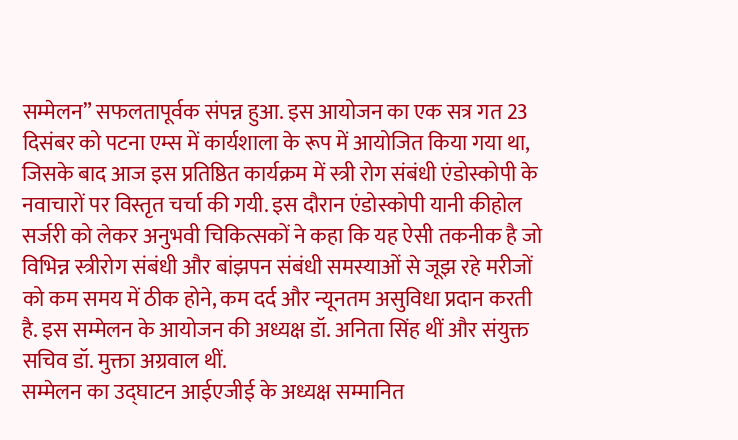सम्मेलन” सफलतापूर्वक संपन्न हुआ. इस आयोजन का एक सत्र गत 23 दिसंबर को पटना एम्स में कार्यशाला के रूप में आयोजित किया गया था, जिसके बाद आज इस प्रतिष्ठित कार्यक्रम में स्त्री रोग संबंधी एंडोस्कोपी के नवाचारों पर विस्तृत चर्चा की गयी. इस दौरान एंडोस्कोपी यानी कीहोल सर्जरी को लेकर अनुभवी चिकित्सकों ने कहा कि यह ऐसी तकनीक है जो विभिन्न स्त्रीरोग संबंधी और बांझपन संबंधी समस्याओं से जूझ रहे मरीजों को कम समय में ठीक होने, कम दर्द और न्यूनतम असुविधा प्रदान करती है. इस सम्मेलन के आयोजन की अध्यक्ष डॉ. अनिता सिंह थीं और संयुक्त सचिव डॉ. मुक्ता अग्रवाल थीं.
सम्मेलन का उद्घाटन आईएजीई के अध्यक्ष सम्मानित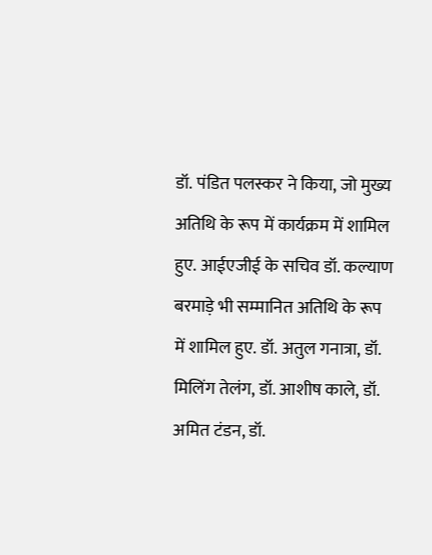डॉ. पंडित पलस्कर ने किया, जो मुख्य अतिथि के रूप में कार्यक्रम में शामिल हुए. आईएजीई के सचिव डॉ. कल्याण बरमाड़े भी सम्मानित अतिथि के रूप में शामिल हुए. डॉ. अतुल गनात्रा, डॉ. मिलिंग तेलंग, डॉ. आशीष काले, डॉ. अमित टंडन, डॉ.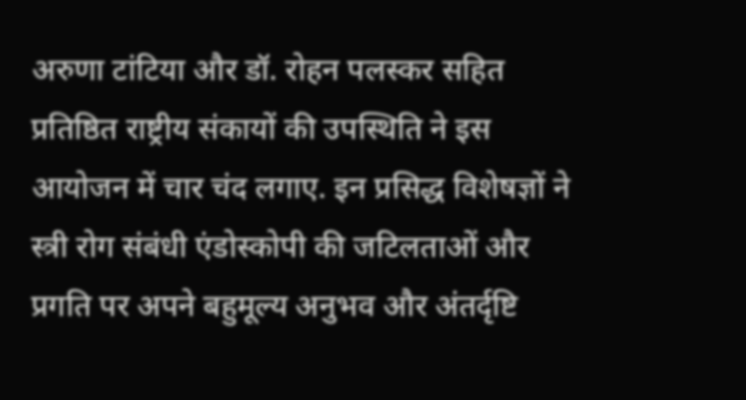अरुणा टांटिया और डॉ. रोहन पलस्कर सहित प्रतिष्ठित राष्ट्रीय संकायों की उपस्थिति ने इस आयोजन में चार चंद लगाए. इन प्रसिद्ध विशेषज्ञों ने स्त्री रोग संबंधी एंडोस्कोपी की जटिलताओं और प्रगति पर अपने बहुमूल्य अनुभव और अंतर्दृष्टि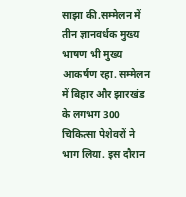साझा की.सम्मेलन में तीन ज्ञानवर्धक मुख्य भाषण भी मुख्य आकर्षण रहा. सम्मेलन में बिहार और झारखंड के लगभग 300 चिकित्सा पेशेवरों ने भाग लिया. इस दौरान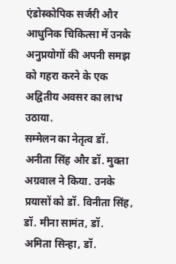एंडोस्कोपिक सर्जरी और आधुनिक चिकित्सा में उनके अनुप्रयोगों की अपनी समझ को गहरा करने के एक अद्वितीय अवसर का लाभ उठाया.
सम्मेलन का नेतृत्व डॉ. अनीता सिंह और डॉ. मुक्ता अग्रवाल ने किया. उनके प्रयासों को डॉ. विनीता सिंह, डॉ. मीना सामंत, डॉ. अमिता सिन्हा, डॉ.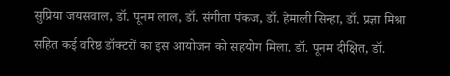सुप्रिया जयसवाल, डॉ. पूनम लाल, डॉ. संगीता पंकज, डॉ. हेमाली सिन्हा, डॉ. प्रज्ञा मिश्रा सहित कई वरिष्ठ डॉक्टरों का इस आयोजन को सहयोग मिला. डॉ. पूनम दीक्षित, डॉ.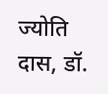ज्योति दास, डॉ.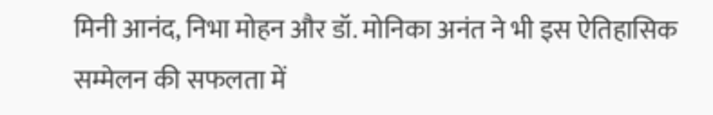मिनी आनंद, निभा मोहन और डॉ. मोनिका अनंत ने भी इस ऐतिहासिक सम्मेलन की सफलता में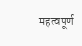महत्वपूर्ण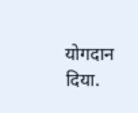योगदान दिया.